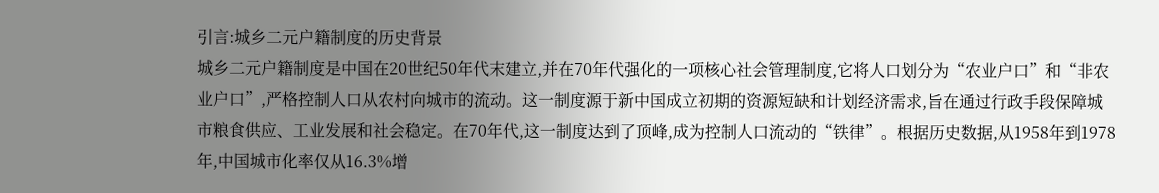引言:城乡二元户籍制度的历史背景
城乡二元户籍制度是中国在20世纪50年代末建立,并在70年代强化的一项核心社会管理制度,它将人口划分为“农业户口”和“非农业户口”,严格控制人口从农村向城市的流动。这一制度源于新中国成立初期的资源短缺和计划经济需求,旨在通过行政手段保障城市粮食供应、工业发展和社会稳定。在70年代,这一制度达到了顶峰,成为控制人口流动的“铁律”。根据历史数据,从1958年到1978年,中国城市化率仅从16.3%增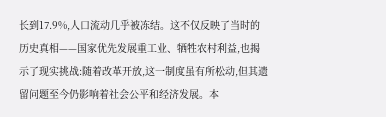长到17.9%,人口流动几乎被冻结。这不仅反映了当时的历史真相——国家优先发展重工业、牺牲农村利益,也揭示了现实挑战:随着改革开放,这一制度虽有所松动,但其遗留问题至今仍影响着社会公平和经济发展。本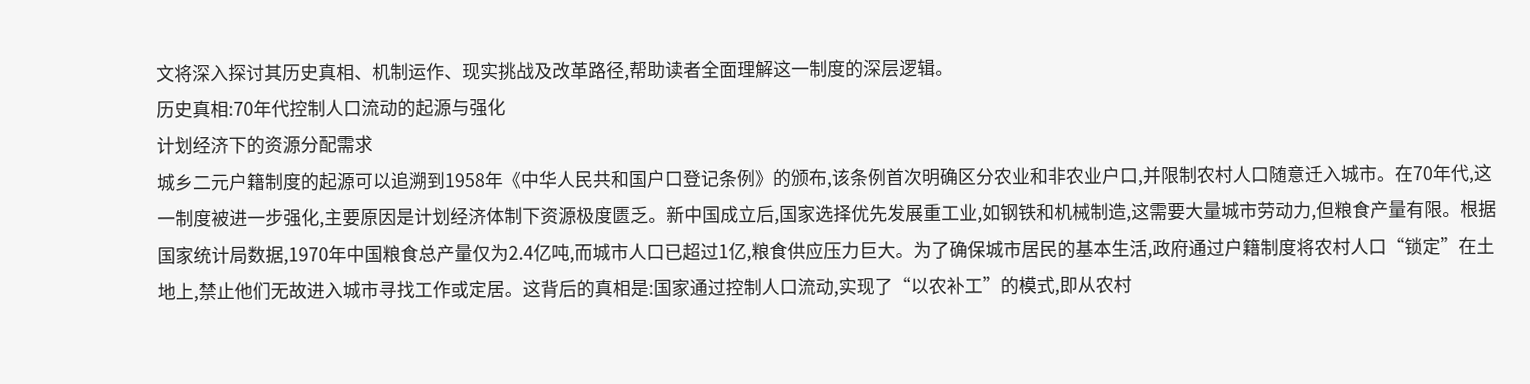文将深入探讨其历史真相、机制运作、现实挑战及改革路径,帮助读者全面理解这一制度的深层逻辑。
历史真相:70年代控制人口流动的起源与强化
计划经济下的资源分配需求
城乡二元户籍制度的起源可以追溯到1958年《中华人民共和国户口登记条例》的颁布,该条例首次明确区分农业和非农业户口,并限制农村人口随意迁入城市。在70年代,这一制度被进一步强化,主要原因是计划经济体制下资源极度匮乏。新中国成立后,国家选择优先发展重工业,如钢铁和机械制造,这需要大量城市劳动力,但粮食产量有限。根据国家统计局数据,1970年中国粮食总产量仅为2.4亿吨,而城市人口已超过1亿,粮食供应压力巨大。为了确保城市居民的基本生活,政府通过户籍制度将农村人口“锁定”在土地上,禁止他们无故进入城市寻找工作或定居。这背后的真相是:国家通过控制人口流动,实现了“以农补工”的模式,即从农村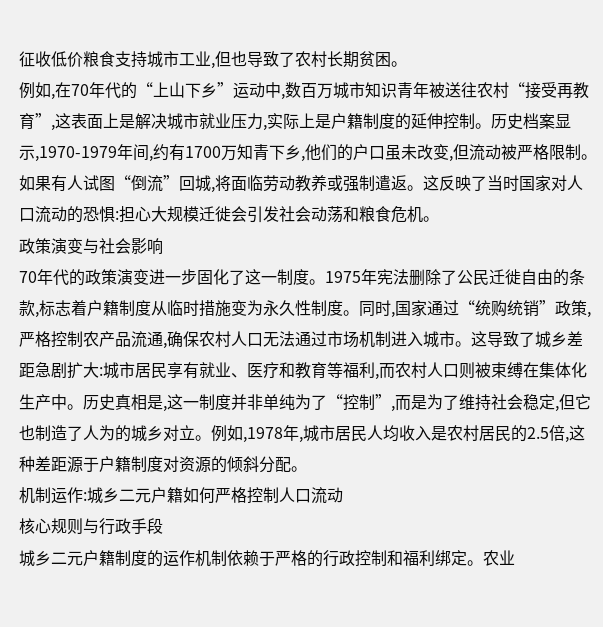征收低价粮食支持城市工业,但也导致了农村长期贫困。
例如,在70年代的“上山下乡”运动中,数百万城市知识青年被送往农村“接受再教育”,这表面上是解决城市就业压力,实际上是户籍制度的延伸控制。历史档案显示,1970-1979年间,约有1700万知青下乡,他们的户口虽未改变,但流动被严格限制。如果有人试图“倒流”回城,将面临劳动教养或强制遣返。这反映了当时国家对人口流动的恐惧:担心大规模迁徙会引发社会动荡和粮食危机。
政策演变与社会影响
70年代的政策演变进一步固化了这一制度。1975年宪法删除了公民迁徙自由的条款,标志着户籍制度从临时措施变为永久性制度。同时,国家通过“统购统销”政策,严格控制农产品流通,确保农村人口无法通过市场机制进入城市。这导致了城乡差距急剧扩大:城市居民享有就业、医疗和教育等福利,而农村人口则被束缚在集体化生产中。历史真相是,这一制度并非单纯为了“控制”,而是为了维持社会稳定,但它也制造了人为的城乡对立。例如,1978年,城市居民人均收入是农村居民的2.5倍,这种差距源于户籍制度对资源的倾斜分配。
机制运作:城乡二元户籍如何严格控制人口流动
核心规则与行政手段
城乡二元户籍制度的运作机制依赖于严格的行政控制和福利绑定。农业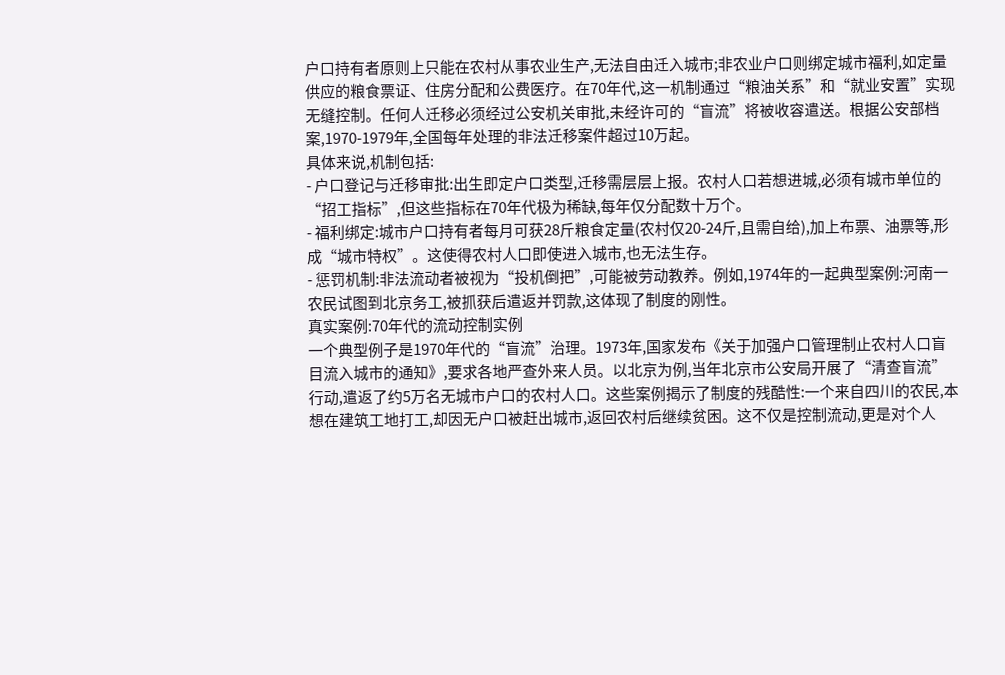户口持有者原则上只能在农村从事农业生产,无法自由迁入城市;非农业户口则绑定城市福利,如定量供应的粮食票证、住房分配和公费医疗。在70年代,这一机制通过“粮油关系”和“就业安置”实现无缝控制。任何人迁移必须经过公安机关审批,未经许可的“盲流”将被收容遣送。根据公安部档案,1970-1979年,全国每年处理的非法迁移案件超过10万起。
具体来说,机制包括:
- 户口登记与迁移审批:出生即定户口类型,迁移需层层上报。农村人口若想进城,必须有城市单位的“招工指标”,但这些指标在70年代极为稀缺,每年仅分配数十万个。
- 福利绑定:城市户口持有者每月可获28斤粮食定量(农村仅20-24斤,且需自给),加上布票、油票等,形成“城市特权”。这使得农村人口即使进入城市,也无法生存。
- 惩罚机制:非法流动者被视为“投机倒把”,可能被劳动教养。例如,1974年的一起典型案例:河南一农民试图到北京务工,被抓获后遣返并罚款,这体现了制度的刚性。
真实案例:70年代的流动控制实例
一个典型例子是1970年代的“盲流”治理。1973年,国家发布《关于加强户口管理制止农村人口盲目流入城市的通知》,要求各地严查外来人员。以北京为例,当年北京市公安局开展了“清查盲流”行动,遣返了约5万名无城市户口的农村人口。这些案例揭示了制度的残酷性:一个来自四川的农民,本想在建筑工地打工,却因无户口被赶出城市,返回农村后继续贫困。这不仅是控制流动,更是对个人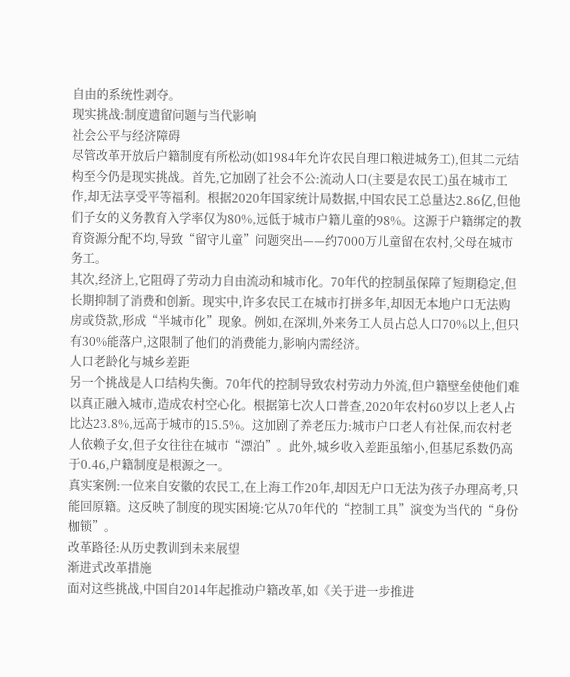自由的系统性剥夺。
现实挑战:制度遗留问题与当代影响
社会公平与经济障碍
尽管改革开放后户籍制度有所松动(如1984年允许农民自理口粮进城务工),但其二元结构至今仍是现实挑战。首先,它加剧了社会不公:流动人口(主要是农民工)虽在城市工作,却无法享受平等福利。根据2020年国家统计局数据,中国农民工总量达2.86亿,但他们子女的义务教育入学率仅为80%,远低于城市户籍儿童的98%。这源于户籍绑定的教育资源分配不均,导致“留守儿童”问题突出——约7000万儿童留在农村,父母在城市务工。
其次,经济上,它阻碍了劳动力自由流动和城市化。70年代的控制虽保障了短期稳定,但长期抑制了消费和创新。现实中,许多农民工在城市打拼多年,却因无本地户口无法购房或贷款,形成“半城市化”现象。例如,在深圳,外来务工人员占总人口70%以上,但只有30%能落户,这限制了他们的消费能力,影响内需经济。
人口老龄化与城乡差距
另一个挑战是人口结构失衡。70年代的控制导致农村劳动力外流,但户籍壁垒使他们难以真正融入城市,造成农村空心化。根据第七次人口普查,2020年农村60岁以上老人占比达23.8%,远高于城市的15.5%。这加剧了养老压力:城市户口老人有社保,而农村老人依赖子女,但子女往往在城市“漂泊”。此外,城乡收入差距虽缩小,但基尼系数仍高于0.46,户籍制度是根源之一。
真实案例:一位来自安徽的农民工,在上海工作20年,却因无户口无法为孩子办理高考,只能回原籍。这反映了制度的现实困境:它从70年代的“控制工具”演变为当代的“身份枷锁”。
改革路径:从历史教训到未来展望
渐进式改革措施
面对这些挑战,中国自2014年起推动户籍改革,如《关于进一步推进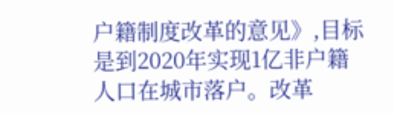户籍制度改革的意见》,目标是到2020年实现1亿非户籍人口在城市落户。改革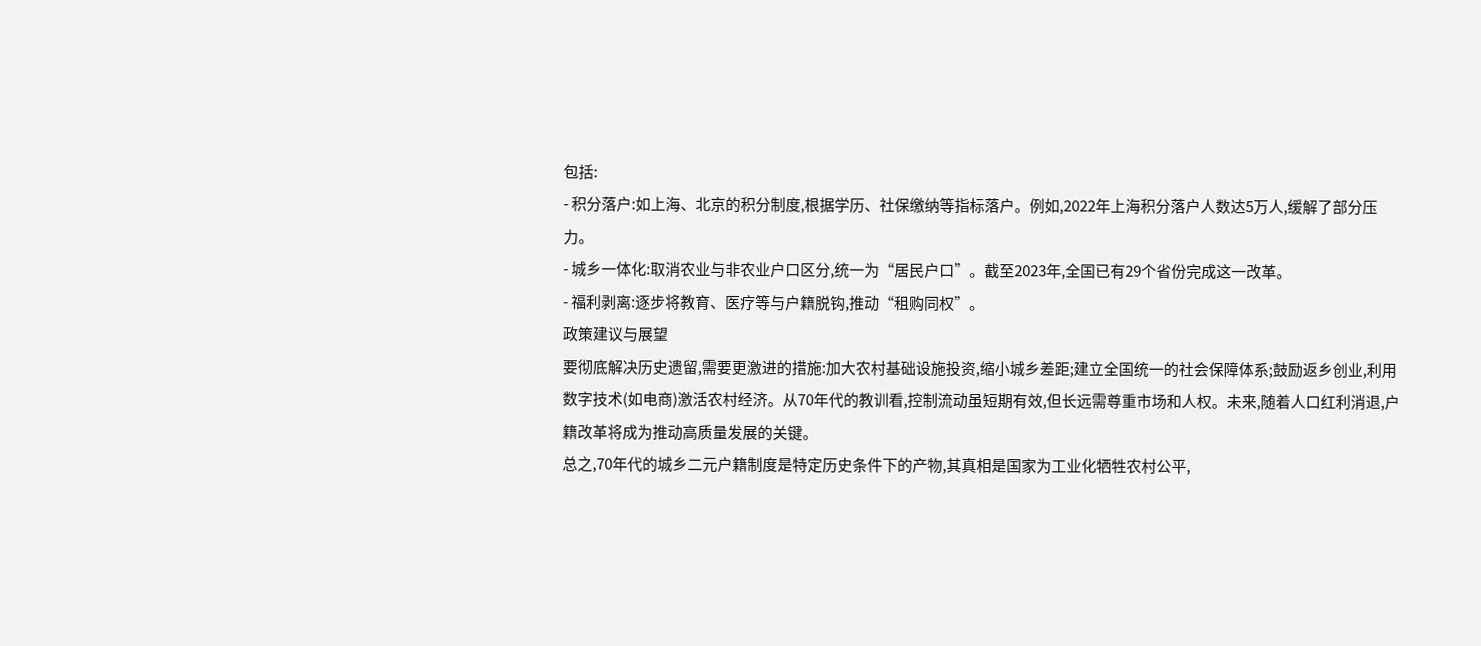包括:
- 积分落户:如上海、北京的积分制度,根据学历、社保缴纳等指标落户。例如,2022年上海积分落户人数达5万人,缓解了部分压力。
- 城乡一体化:取消农业与非农业户口区分,统一为“居民户口”。截至2023年,全国已有29个省份完成这一改革。
- 福利剥离:逐步将教育、医疗等与户籍脱钩,推动“租购同权”。
政策建议与展望
要彻底解决历史遗留,需要更激进的措施:加大农村基础设施投资,缩小城乡差距;建立全国统一的社会保障体系;鼓励返乡创业,利用数字技术(如电商)激活农村经济。从70年代的教训看,控制流动虽短期有效,但长远需尊重市场和人权。未来,随着人口红利消退,户籍改革将成为推动高质量发展的关键。
总之,70年代的城乡二元户籍制度是特定历史条件下的产物,其真相是国家为工业化牺牲农村公平,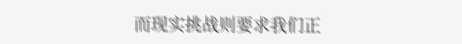而现实挑战则要求我们正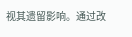视其遗留影响。通过改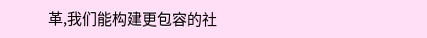革,我们能构建更包容的社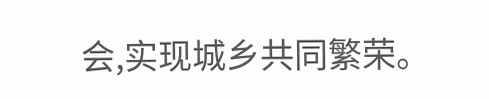会,实现城乡共同繁荣。